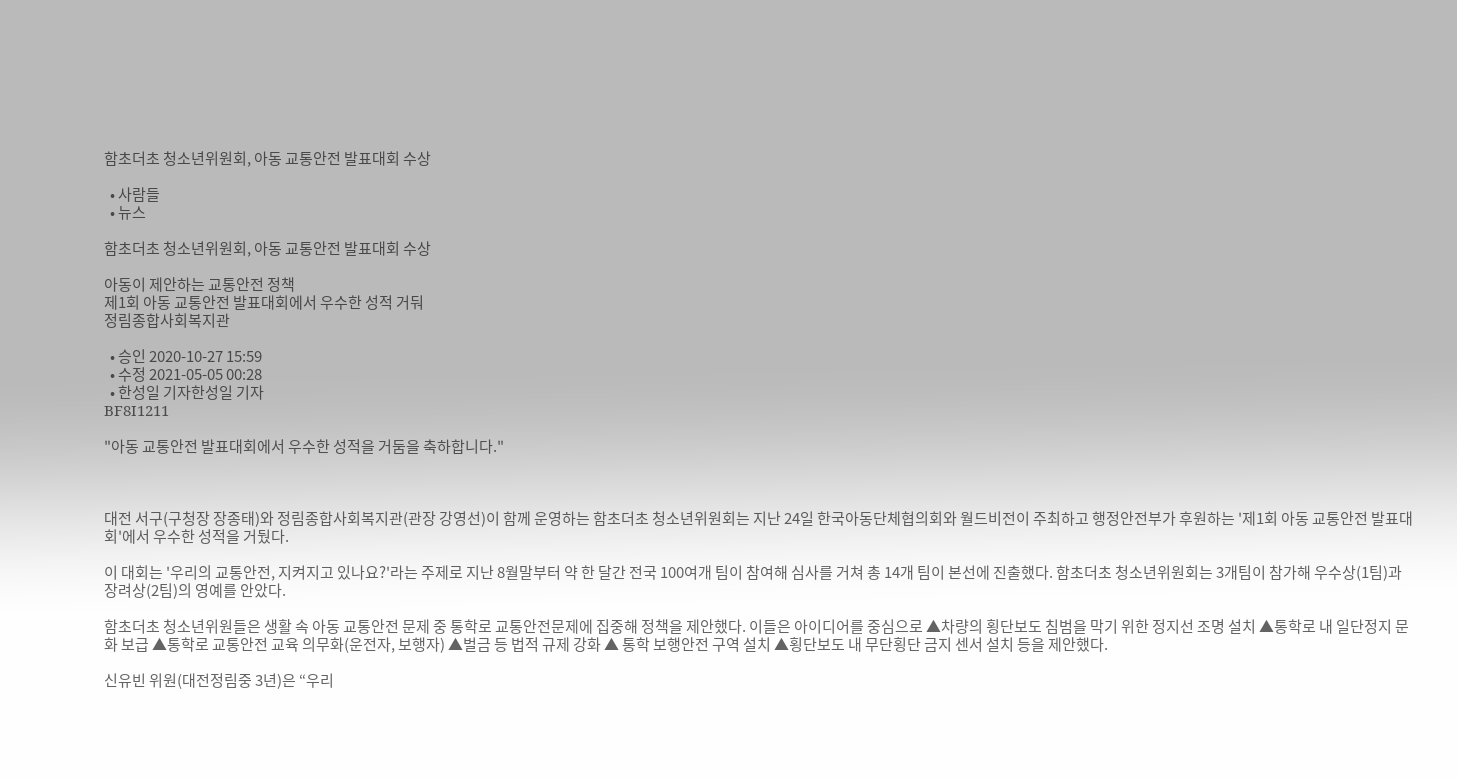함초더초 청소년위원회, 아동 교통안전 발표대회 수상

  • 사람들
  • 뉴스

함초더초 청소년위원회, 아동 교통안전 발표대회 수상

아동이 제안하는 교통안전 정책
제1회 아동 교통안전 발표대회에서 우수한 성적 거둬
정림종합사회복지관

  • 승인 2020-10-27 15:59
  • 수정 2021-05-05 00:28
  • 한성일 기자한성일 기자
BF8I1211

"아동 교통안전 발표대회에서 우수한 성적을 거둠을 축하합니다."



대전 서구(구청장 장종태)와 정림종합사회복지관(관장 강영선)이 함께 운영하는 함초더초 청소년위원회는 지난 24일 한국아동단체협의회와 월드비전이 주최하고 행정안전부가 후원하는 '제1회 아동 교통안전 발표대회'에서 우수한 성적을 거뒀다.

이 대회는 '우리의 교통안전, 지켜지고 있나요?'라는 주제로 지난 8월말부터 약 한 달간 전국 100여개 팀이 참여해 심사를 거쳐 총 14개 팀이 본선에 진출했다. 함초더초 청소년위원회는 3개팀이 참가해 우수상(1팀)과 장려상(2팀)의 영예를 안았다.

함초더초 청소년위원들은 생활 속 아동 교통안전 문제 중 통학로 교통안전문제에 집중해 정책을 제안했다. 이들은 아이디어를 중심으로 ▲차량의 횡단보도 침범을 막기 위한 정지선 조명 설치 ▲통학로 내 일단정지 문화 보급 ▲통학로 교통안전 교육 의무화(운전자, 보행자) ▲벌금 등 법적 규제 강화 ▲ 통학 보행안전 구역 설치 ▲횡단보도 내 무단횡단 금지 센서 설치 등을 제안했다.

신유빈 위원(대전정림중 3년)은 “우리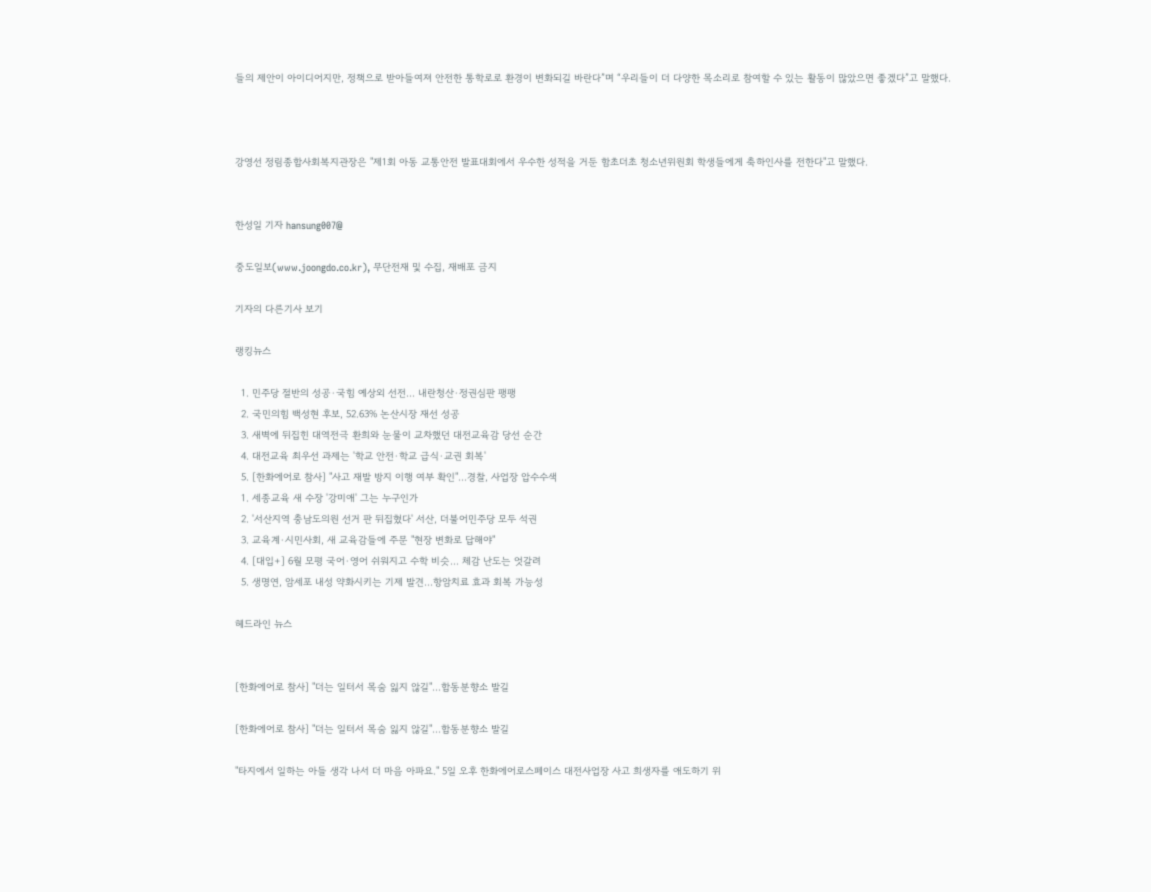들의 제안이 아이디어지만, 정책으로 받아들여져 안전한 통학로로 환경이 변화되길 바란다”며 “우리들이 더 다양한 목소리로 참여할 수 있는 활동이 많았으면 좋겠다”고 말했다.



강영선 정림종합사회복지관장은 "제1회 아동 교통안전 발표대회에서 우수한 성적을 거둔 함초더초 청소년위원회 학생들에게 축하인사를 전한다"고 말했다.


한성일 기자 hansung007@

중도일보(www.joongdo.co.kr), 무단전재 및 수집, 재배포 금지

기자의 다른기사 보기

랭킹뉴스

  1. 민주당 절반의 성공·국힘 예상외 선전… 내란청산·정권심판 팽팽
  2. 국민의힘 백성현 후보, 52.63% 논산시장 재선 성공
  3. 새벽에 뒤집힌 대역전극 환희와 눈물이 교차했던 대전교육감 당선 순간
  4. 대전교육 최우선 과제는 '학교 안전·학교 급식·교권 회복'
  5. [한화에어로 참사] "사고 재발 방지 이행 여부 확인"…경찰, 사업장 압수수색
  1. 세종교육 새 수장 '강미애' 그는 누구인가
  2. '서산지역 충남도의원 선거 판 뒤집혔다' 서산, 더불어민주당 모두 석권
  3. 교육계·시민사회, 새 교육감들에 주문 "현장 변화로 답해야"
  4. [대입+] 6월 모평 국어·영어 쉬워지고 수학 비슷… 체감 난도는 엇갈려
  5. 생명연, 암세포 내성 약화시키는 기제 발견…항암치료 효과 회복 가능성

헤드라인 뉴스


[한화에어로 참사] "더는 일터서 목숨 잃지 않길"…합동분향소 발길

[한화에어로 참사] "더는 일터서 목숨 잃지 않길"…합동분향소 발길

"타지에서 일하는 아들 생각 나서 더 마음 아파요." 5일 오후 한화에어로스페이스 대전사업장 사고 희생자를 애도하기 위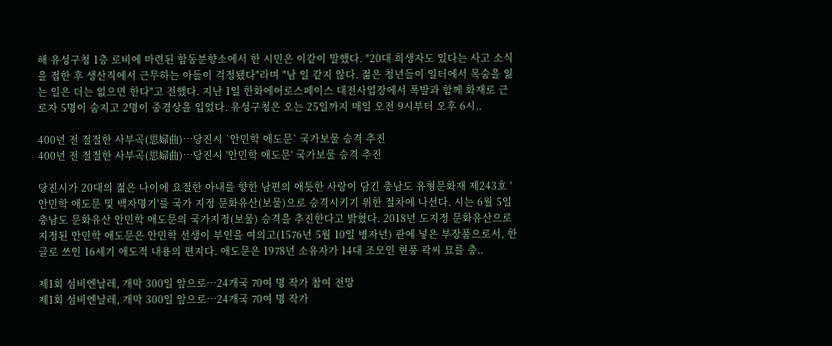해 유성구청 1층 로비에 마련된 합동분향소에서 한 시민은 이같이 말했다. "20대 희생자도 있다는 사고 소식을 접한 후 생산직에서 근무하는 아들이 걱정됐다"라며 "남 일 같지 않다. 젊은 청년들이 일터에서 목숨을 잃는 일은 더는 없으면 한다"고 전했다. 지난 1일 한화에어로스페이스 대전사업장에서 폭발과 함께 화재로 근로자 5명이 숨지고 2명이 중경상을 입었다. 유성구청은 오는 25일까지 매일 오전 9시부터 오후 6시..

400년 전 절절한 사부곡(思婦曲)…당진시 `안민학 애도문` 국가보물 승격 추진
400년 전 절절한 사부곡(思婦曲)…당진시 '안민학 애도문' 국가보물 승격 추진

당진시가 20대의 젊은 나이에 요절한 아내를 향한 남편의 애틋한 사랑이 담긴 충남도 유형문화재 제243호 '안민학 애도문 및 백자명기'를 국가 지정 문화유산(보물)으로 승격시키기 위한 절차에 나선다. 시는 6월 5일 충남도 문화유산 안민학 애도문의 국가지정(보물) 승격을 추진한다고 밝혔다. 2018년 도지정 문화유산으로 지정된 안민학 애도문은 안민학 선생이 부인을 여의고(1576년 5월 10일 병자년) 관에 넣은 부장품으로서, 한글로 쓰인 16세기 애도적 내용의 편지다. 애도문은 1978년 소유자가 14대 조모인 현풍 곽씨 묘를 충..

제1회 섬비엔날레, 개막 300일 앞으로…24개국 70여 명 작가 참여 전망
제1회 섬비엔날레, 개막 300일 앞으로…24개국 70여 명 작가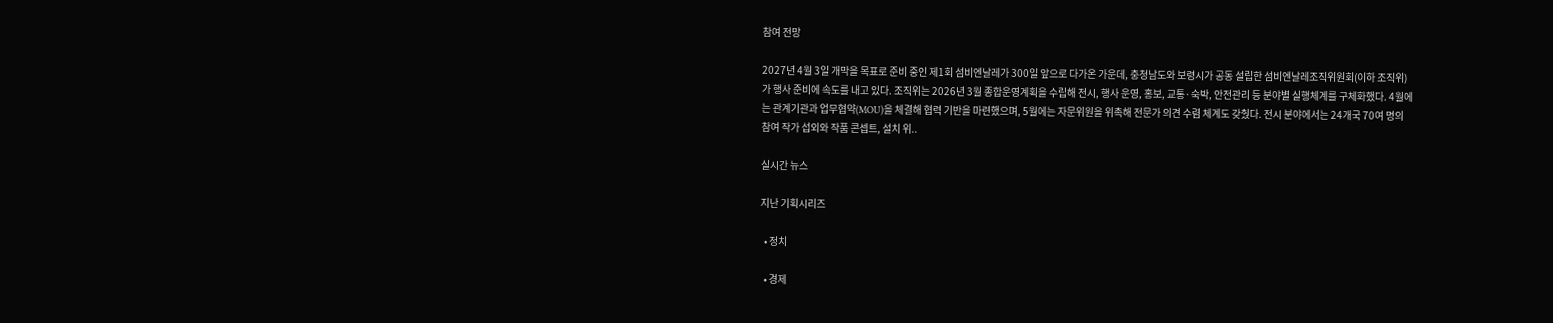참여 전망

2027년 4월 3일 개막을 목표로 준비 중인 제1회 섬비엔날레가 300일 앞으로 다가온 가운데, 충청남도와 보령시가 공동 설립한 섬비엔날레조직위원회(이하 조직위)가 행사 준비에 속도를 내고 있다. 조직위는 2026년 3월 종합운영계획을 수립해 전시, 행사 운영, 홍보, 교통·숙박, 안전관리 등 분야별 실행체계를 구체화했다. 4월에는 관계기관과 업무협약(MOU)을 체결해 협력 기반을 마련했으며, 5월에는 자문위원을 위촉해 전문가 의견 수렴 체계도 갖췄다. 전시 분야에서는 24개국 70여 명의 참여 작가 섭외와 작품 콘셉트, 설치 위..

실시간 뉴스

지난 기획시리즈

  • 정치

  • 경제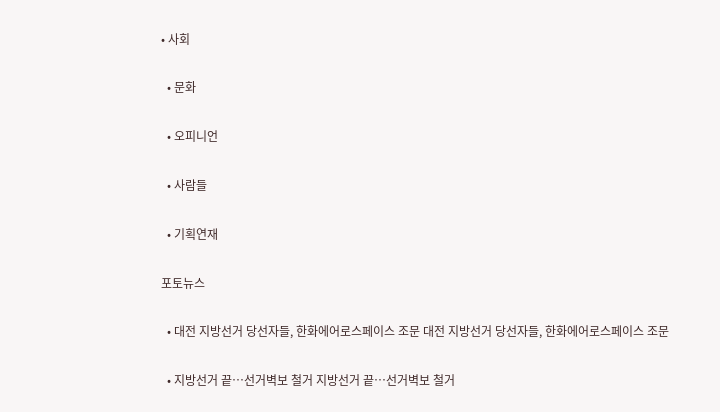• 사회

  • 문화

  • 오피니언

  • 사람들

  • 기획연재

포토뉴스

  • 대전 지방선거 당선자들, 한화에어로스페이스 조문 대전 지방선거 당선자들, 한화에어로스페이스 조문

  • 지방선거 끝…선거벽보 철거 지방선거 끝…선거벽보 철거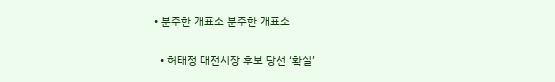• 분주한 개표소 분주한 개표소

  • 허태정 대전시장 후보 당선 ‘확실’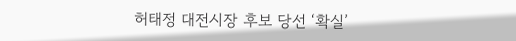허태정 대전시장 후보 당선 ‘확실’